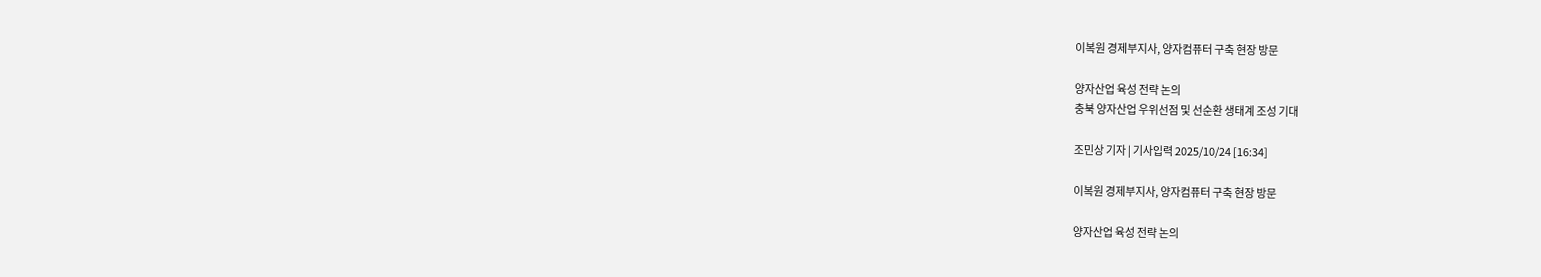이복원 경제부지사, 양자컴퓨터 구축 현장 방문

양자산업 육성 전략 논의
충북 양자산업 우위선점 및 선순환 생태계 조성 기대

조민상 기자 | 기사입력 2025/10/24 [16:34]

이복원 경제부지사, 양자컴퓨터 구축 현장 방문

양자산업 육성 전략 논의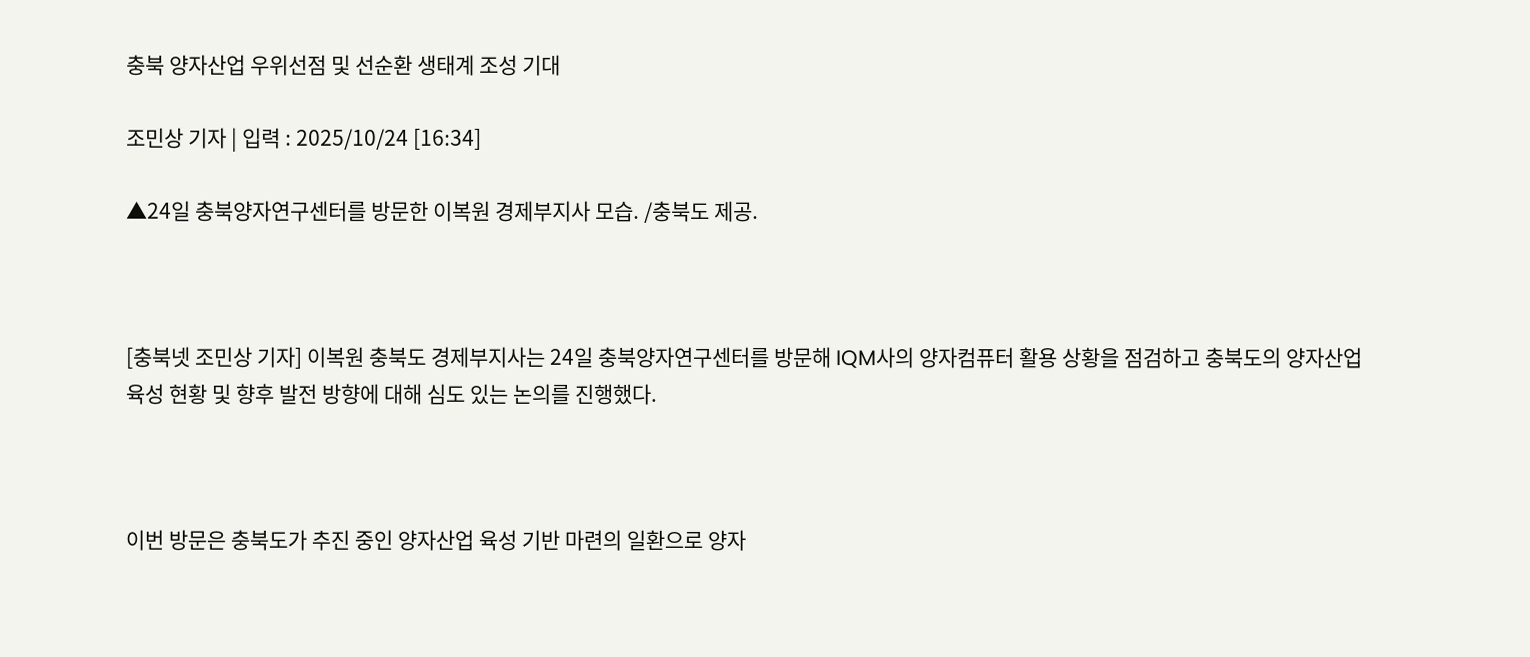충북 양자산업 우위선점 및 선순환 생태계 조성 기대

조민상 기자 | 입력 : 2025/10/24 [16:34]

▲24일 충북양자연구센터를 방문한 이복원 경제부지사 모습. /충북도 제공.



[충북넷 조민상 기자] 이복원 충북도 경제부지사는 24일 충북양자연구센터를 방문해 IQM사의 양자컴퓨터 활용 상황을 점검하고 충북도의 양자산업 육성 현황 및 향후 발전 방향에 대해 심도 있는 논의를 진행했다.



이번 방문은 충북도가 추진 중인 양자산업 육성 기반 마련의 일환으로 양자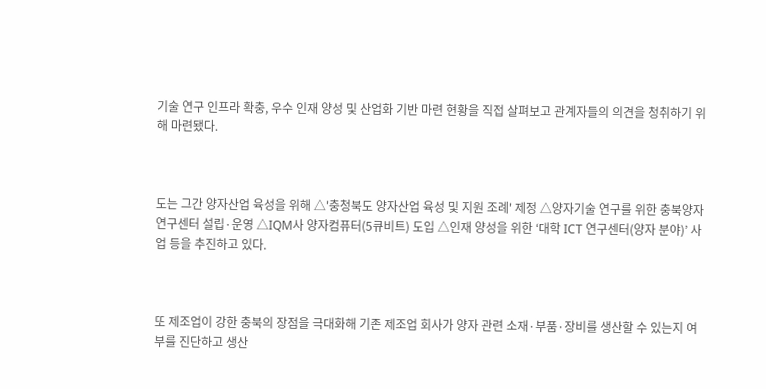기술 연구 인프라 확충, 우수 인재 양성 및 산업화 기반 마련 현황을 직접 살펴보고 관계자들의 의견을 청취하기 위해 마련됐다.



도는 그간 양자산업 육성을 위해 △'충청북도 양자산업 육성 및 지원 조례' 제정 △양자기술 연구를 위한 충북양자연구센터 설립·운영 △IQM사 양자컴퓨터(5큐비트) 도입 △인재 양성을 위한 ‘대학 ICT 연구센터(양자 분야)’ 사업 등을 추진하고 있다.



또 제조업이 강한 충북의 장점을 극대화해 기존 제조업 회사가 양자 관련 소재·부품·장비를 생산할 수 있는지 여부를 진단하고 생산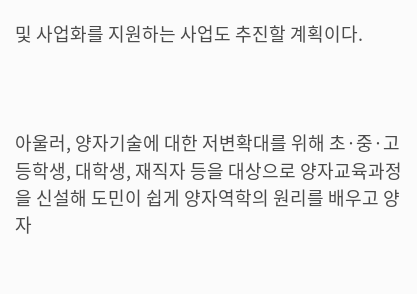및 사업화를 지원하는 사업도 추진할 계획이다.



아울러, 양자기술에 대한 저변확대를 위해 초·중·고등학생, 대학생, 재직자 등을 대상으로 양자교육과정을 신설해 도민이 쉽게 양자역학의 원리를 배우고 양자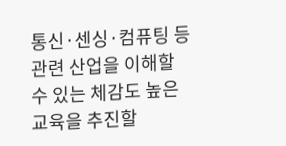통신·센싱·컴퓨팅 등 관련 산업을 이해할 수 있는 체감도 높은 교육을 추진할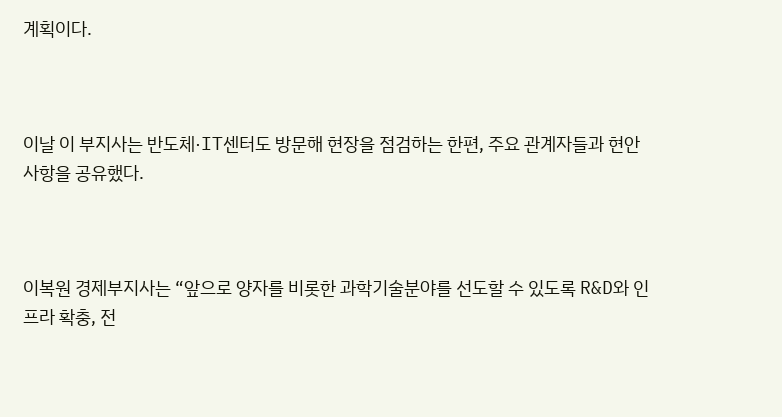계획이다.



이날 이 부지사는 반도체·IT센터도 방문해 현장을 점검하는 한편, 주요 관계자들과 현안 사항을 공유했다.



이복원 경제부지사는 “앞으로 양자를 비롯한 과학기술분야를 선도할 수 있도록 R&D와 인프라 확충, 전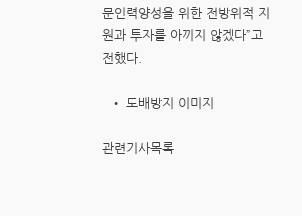문인력양성을 위한 전방위적 지원과 투자를 아끼지 않겠다”고 전했다.

  • 도배방지 이미지

관련기사목록